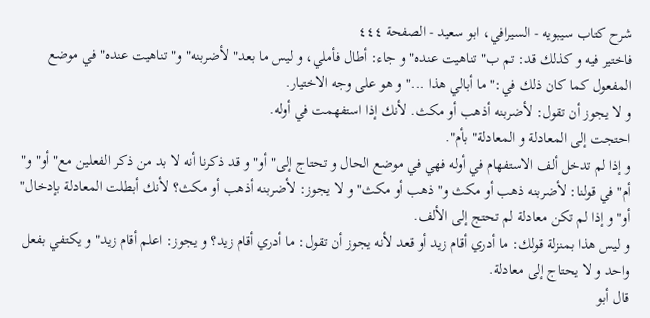شرح كتاب سيبويه - السيرافي، ابو سعید - الصفحة ٤٤٤
فاختير فيه و كذلك قد: تم ب" تناهيت عنده" و جاء: أطال فأملي، و ليس ما بعد" لأضربنه" و" تناهيت عنده" في موضع المفعول كما كان ذلك في:" ما أبالي هذا ..." و هو على وجه الاختيار.
و لا يجوز أن تقول: لأضربنه أذهب أو مكث. لأنك إذا استفهمت في أوله.
احتجت إلى المعادلة و المعادلة" بأم".
و إذا لم تدخل ألف الاستفهام في أوله فهي في موضع الحال و تحتاج إلى" أو" و قد ذكرنا أنه لا بد من ذكر الفعلين مع" أو" و" أم" في قولنا: لأضربنه ذهب أو مكث و" ذهب أو مكث" و لا يجوز: لأضربنه أذهب أو مكث؟ لأنك أبطلت المعادلة بإدخال" أو" و إذا لم تكن معادلة لم تحتج إلى الألف.
و ليس هذا بمنزلة قولك: ما أدري أقام زيد أو قعد لأنه يجوز أن تقول: ما أدري أقام زيد؟ و يجوز: اعلم أقام زيد" و يكتفي بفعل واحد و لا يحتاج إلى معادلة.
قال أبو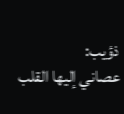ذؤيب:
عصاني إليها القلب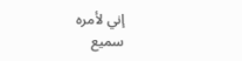إني لأمره
سميع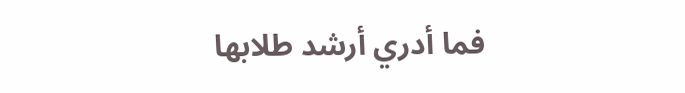فما أدري أرشد طلابها